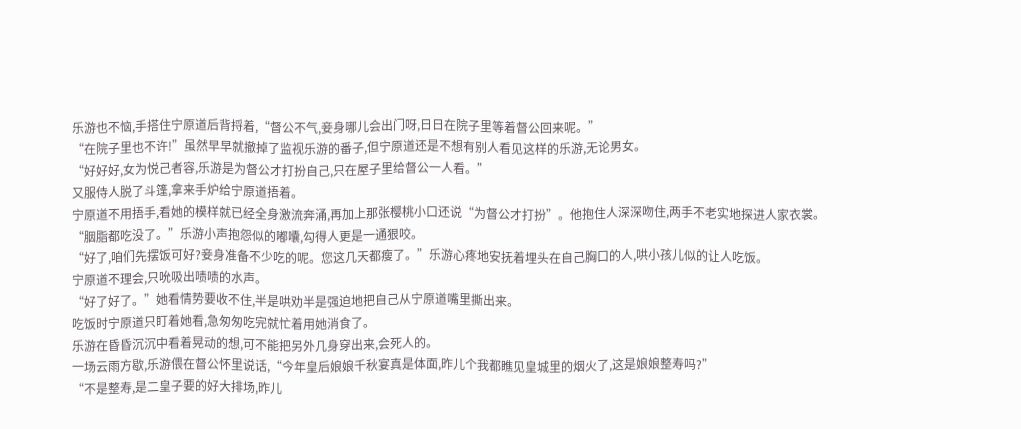乐游也不恼,手搭住宁原道后背捋着,“督公不气,妾身哪儿会出门呀,日日在院子里等着督公回来呢。”
“在院子里也不许!”虽然早早就撤掉了监视乐游的番子,但宁原道还是不想有别人看见这样的乐游,无论男女。
“好好好,女为悦己者容,乐游是为督公才打扮自己,只在屋子里给督公一人看。”
又服侍人脱了斗篷,拿来手炉给宁原道捂着。
宁原道不用捂手,看她的模样就已经全身激流奔涌,再加上那张樱桃小口还说“为督公才打扮”。他抱住人深深吻住,两手不老实地探进人家衣裳。
“胭脂都吃没了。”乐游小声抱怨似的嘟囔,勾得人更是一通狠咬。
“好了,咱们先摆饭可好?妾身准备不少吃的呢。您这几天都瘦了。”乐游心疼地安抚着埋头在自己胸口的人,哄小孩儿似的让人吃饭。
宁原道不理会,只吮吸出啧啧的水声。
“好了好了。”她看情势要收不住,半是哄劝半是强迫地把自己从宁原道嘴里撕出来。
吃饭时宁原道只盯着她看,急匆匆吃完就忙着用她消食了。
乐游在昏昏沉沉中看着晃动的想,可不能把另外几身穿出来,会死人的。
一场云雨方歇,乐游偎在督公怀里说话,“今年皇后娘娘千秋宴真是体面,昨儿个我都瞧见皇城里的烟火了,这是娘娘整寿吗?”
“不是整寿,是二皇子要的好大排场,昨儿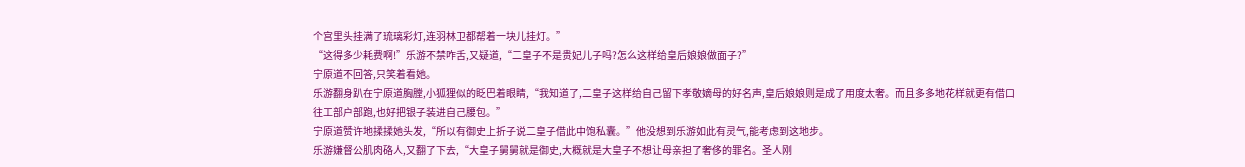个宫里头挂满了琉璃彩灯,连羽林卫都帮着一块儿挂灯。”
“这得多少耗费啊!”乐游不禁咋舌,又疑道,“二皇子不是贵妃儿子吗?怎么这样给皇后娘娘做面子?”
宁原道不回答,只笑着看她。
乐游翻身趴在宁原道胸膛,小狐狸似的眨巴着眼睛,“我知道了,二皇子这样给自己留下孝敬嫡母的好名声,皇后娘娘则是成了用度太奢。而且多多地花样就更有借口往工部户部跑,也好把银子装进自己腰包。”
宁原道赞许地揉揉她头发,“所以有御史上折子说二皇子借此中饱私囊。”他没想到乐游如此有灵气,能考虑到这地步。
乐游嫌督公肌肉硌人,又翻了下去,“大皇子舅舅就是御史,大概就是大皇子不想让母亲担了奢侈的罪名。圣人刚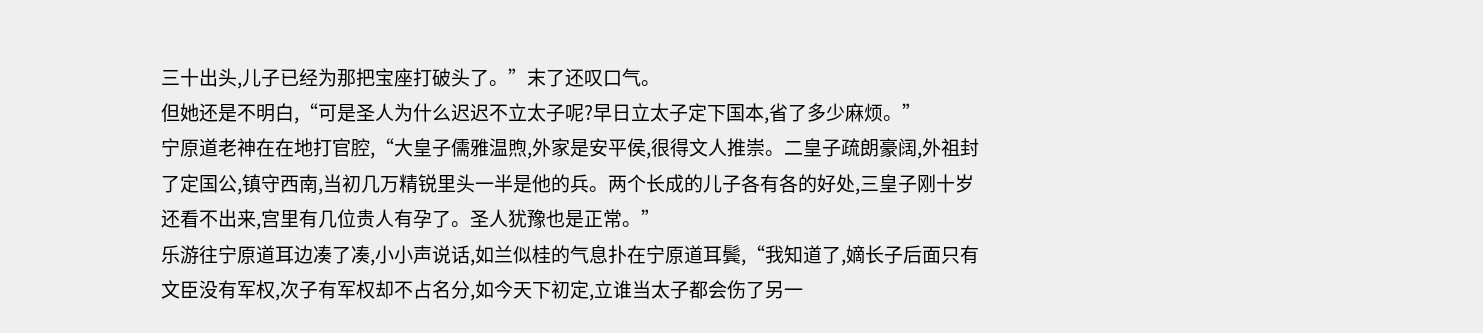三十出头,儿子已经为那把宝座打破头了。”末了还叹口气。
但她还是不明白,“可是圣人为什么迟迟不立太子呢?早日立太子定下国本,省了多少麻烦。”
宁原道老神在在地打官腔,“大皇子儒雅温煦,外家是安平侯,很得文人推崇。二皇子疏朗豪阔,外祖封了定国公,镇守西南,当初几万精锐里头一半是他的兵。两个长成的儿子各有各的好处,三皇子刚十岁还看不出来,宫里有几位贵人有孕了。圣人犹豫也是正常。”
乐游往宁原道耳边凑了凑,小小声说话,如兰似桂的气息扑在宁原道耳鬓,“我知道了,嫡长子后面只有文臣没有军权,次子有军权却不占名分,如今天下初定,立谁当太子都会伤了另一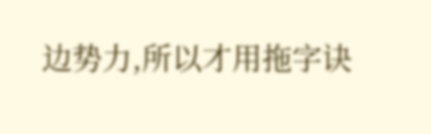边势力,所以才用拖字诀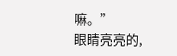嘛。”
眼睛亮亮的,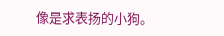像是求表扬的小狗。